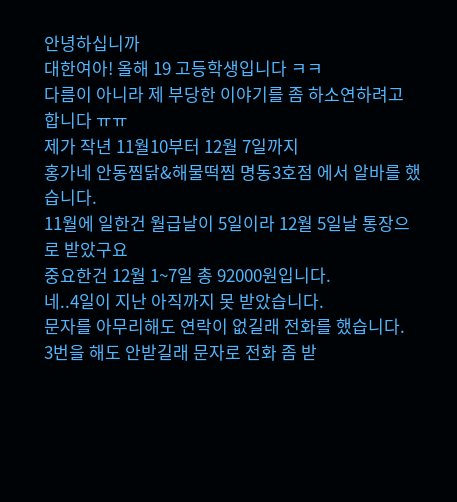안녕하십니까
대한여아! 올해 19 고등학생입니다 ㅋㅋ
다름이 아니라 제 부당한 이야기를 좀 하소연하려고 합니다 ㅠㅠ
제가 작년 11월10부터 12월 7일까지
홍가네 안동찜닭&해물떡찜 명동3호점 에서 알바를 했습니다.
11월에 일한건 월급날이 5일이라 12월 5일날 통장으로 받았구요
중요한건 12월 1~7일 총 92000원입니다.
네..4일이 지난 아직까지 못 받았습니다.
문자를 아무리해도 연락이 없길래 전화를 했습니다.
3번을 해도 안받길래 문자로 전화 좀 받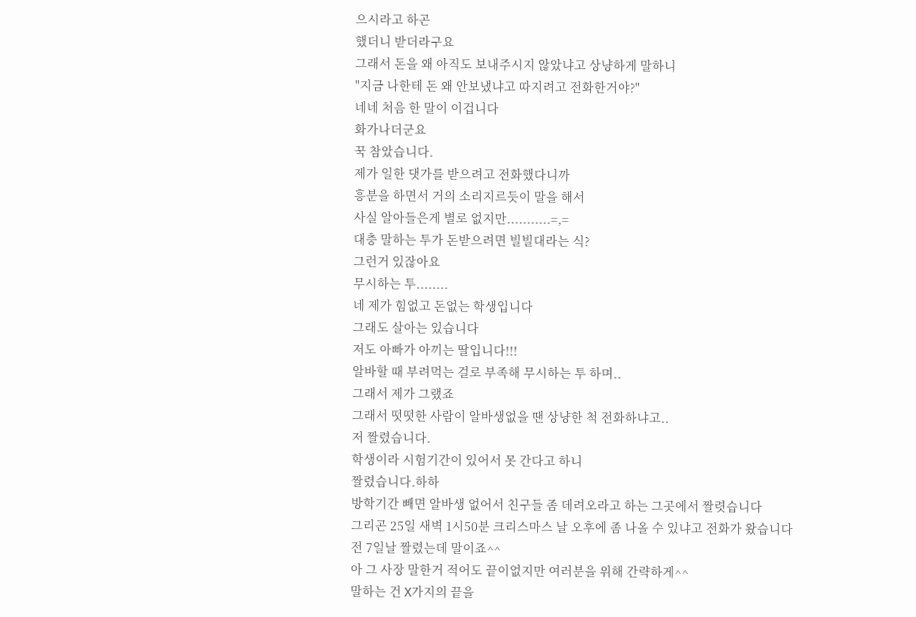으시라고 하곤
했더니 받더라구요
그래서 돈을 왜 아직도 보내주시지 않았냐고 상냥하게 말하니
"지금 나한테 돈 왜 안보냈냐고 따지려고 전화한거야?"
네네 처음 한 말이 이겁니다
화가나더군요
꾹 참았습니다.
제가 일한 댓가를 받으려고 전화했다니까
흥분을 하면서 거의 소리지르듯이 말을 해서
사실 알아들은게 별로 없지만...........=,=
대충 말하는 투가 돈받으려면 빌빌대라는 식?
그런거 있잖아요
무시하는 투........
네 제가 힘없고 돈없는 학생입니다
그래도 살아는 있습니다
저도 아빠가 아끼는 딸입니다!!!
알바할 때 부려먹는 걸로 부족해 무시하는 투 하며..
그래서 제가 그랬죠
그래서 떳떳한 사람이 알바생없을 땐 상냥한 척 전화하냐고..
저 짤렸습니다.
학생이라 시험기간이 있어서 못 간다고 하니
짤렸습니다.하하
방학기간 빼면 알바생 없어서 친구들 좀 데려오라고 하는 그곳에서 짤렷습니다
그리곤 25일 새벽 1시50분 크리스마스 날 오후에 좀 나올 수 있냐고 전화가 왔습니다
전 7일날 짤렸는데 말이죠^^
아 그 사장 말한거 적어도 끝이없지만 여러분을 위해 간략하게^^
말하는 건 X가지의 끝을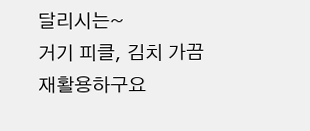달리시는~
거기 피클, 김치 가끔 재활용하구요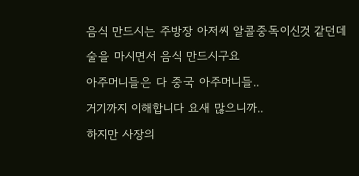음식 만드시는 주방장 아저씨 알콜중독이신것 같던데
술을 마시면서 음식 만드시구요
아주머니들은 다 중국 아주머니들..
거기까지 이해합니다 요새 많으니까..
하지만 사장의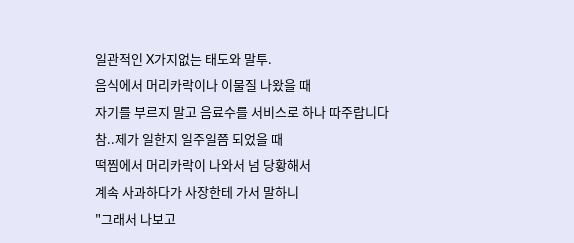일관적인 X가지없는 태도와 말투.
음식에서 머리카락이나 이물질 나왔을 때
자기를 부르지 말고 음료수를 서비스로 하나 따주랍니다
참..제가 일한지 일주일쯤 되었을 때
떡찜에서 머리카락이 나와서 넘 당황해서
계속 사과하다가 사장한테 가서 말하니
"그래서 나보고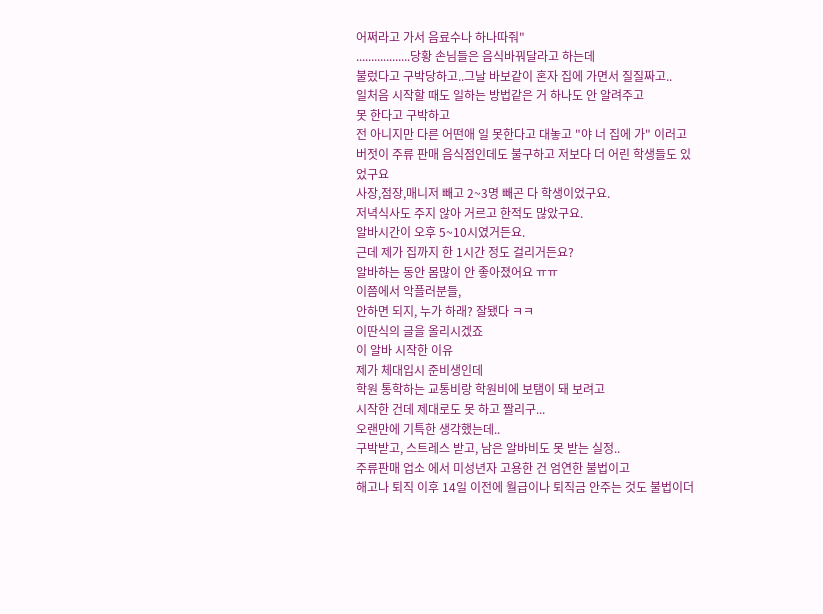어쩌라고 가서 음료수나 하나따줘"
..................당황 손님들은 음식바꿔달라고 하는데
불렀다고 구박당하고..그날 바보같이 혼자 집에 가면서 질질짜고..
일처음 시작할 때도 일하는 방법같은 거 하나도 안 알려주고
못 한다고 구박하고
전 아니지만 다른 어떤애 일 못한다고 대놓고 "야 너 집에 가" 이러고
버젓이 주류 판매 음식점인데도 불구하고 저보다 더 어린 학생들도 있었구요
사장,점장,매니저 빼고 2~3명 빼곤 다 학생이었구요.
저녁식사도 주지 않아 거르고 한적도 많았구요.
알바시간이 오후 5~10시였거든요.
근데 제가 집까지 한 1시간 정도 걸리거든요?
알바하는 동안 몸많이 안 좋아졌어요 ㅠㅠ
이쯤에서 악플러분들,
안하면 되지, 누가 하래? 잘됐다 ㅋㅋ
이딴식의 글을 올리시겠죠
이 알바 시작한 이유
제가 체대입시 준비생인데
학원 통학하는 교통비랑 학원비에 보탬이 돼 보려고
시작한 건데 제대로도 못 하고 짤리구...
오랜만에 기특한 생각했는데..
구박받고, 스트레스 받고, 남은 알바비도 못 받는 실정..
주류판매 업소 에서 미성년자 고용한 건 엄연한 불법이고
해고나 퇴직 이후 14일 이전에 월급이나 퇴직금 안주는 것도 불법이더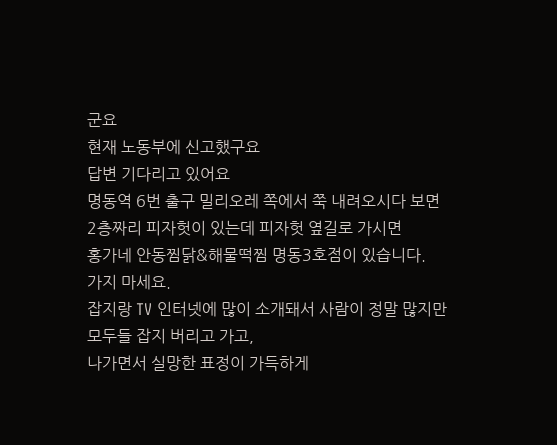군요
현재 노동부에 신고했구요
답변 기다리고 있어요
명동역 6번 출구 밀리오레 쪽에서 쭉 내려오시다 보면
2층짜리 피자헛이 있는데 피자헛 옆길로 가시면
홍가네 안동찜닭&해물떡찜 명동3호점이 있습니다.
가지 마세요.
잡지랑 TV 인터넷에 많이 소개돼서 사람이 정말 많지만
모두들 잡지 버리고 가고,
나가면서 실망한 표정이 가득하게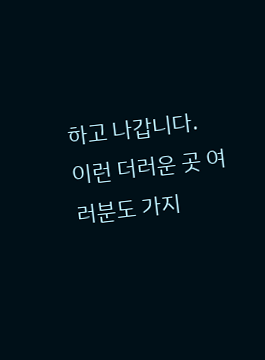하고 나갑니다.
이런 더러운 곳 여러분도 가지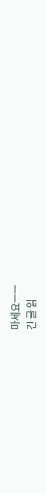마세요ㅡㅡ
긴 글 읽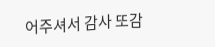어주셔서 감사 또감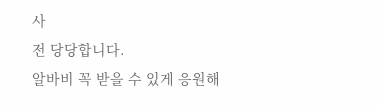사
전 당당합니다.
알바비 꼭 받을 수 있게 응원해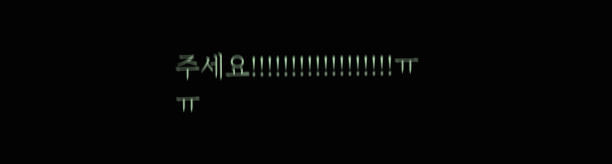주세요!!!!!!!!!!!!!!!!!!ㅠㅠ